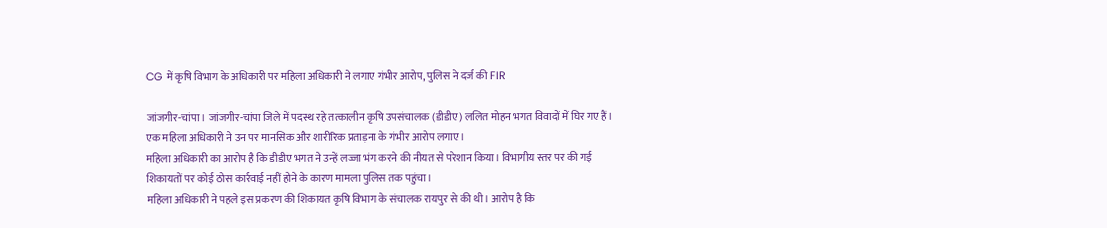CG में कृषि विभाग के अधिकारी पर महिला अधिकारी ने लगाए गंभीर आरोप, पुलिस ने दर्ज की FIR

जांजगीर-चांपा। जांजगीर-चांपा जिले में पदस्थ रहे तत्कालीन कृषि उपसंचालक (डीडीए) ललित मोहन भगत विवादों में घिर गए हैं। एक महिला अधिकारी ने उन पर मानसिक और शारीरिक प्रताड़ना के गंभीर आरोप लगाए।
महिला अधिकारी का आरोप है कि डीडीए भगत ने उन्हें लज्जा भंग करने की नीयत से परेशान किया। विभागीय स्तर पर की गई शिकायतों पर कोई ठोस कार्रवाई नहीं होने के कारण मामला पुलिस तक पहुंचा।
महिला अधिकारी ने पहले इस प्रकरण की शिकायत कृषि विभाग के संचालक रायपुर से की थी। आरोप है कि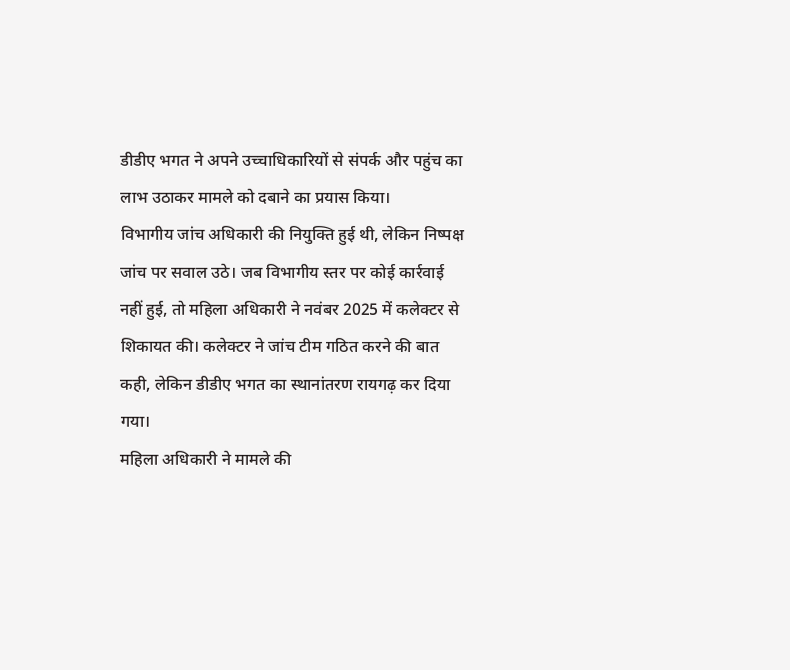डीडीए भगत ने अपने उच्चाधिकारियों से संपर्क और पहुंच का लाभ उठाकर मामले को दबाने का प्रयास किया।
विभागीय जांच अधिकारी की नियुक्ति हुई थी, लेकिन निष्पक्ष जांच पर सवाल उठे। जब विभागीय स्तर पर कोई कार्रवाई नहीं हुई, तो महिला अधिकारी ने नवंबर 2025 में कलेक्टर से शिकायत की। कलेक्टर ने जांच टीम गठित करने की बात कही, लेकिन डीडीए भगत का स्थानांतरण रायगढ़ कर दिया गया।
महिला अधिकारी ने मामले की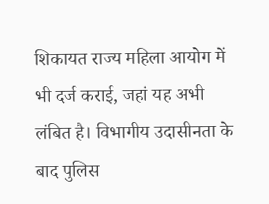शिकायत राज्य महिला आयोग में भी दर्ज कराई, जहां यह अभी लंबित है। विभागीय उदासीनता के बाद पुलिस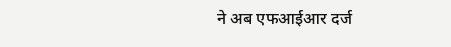ने अब एफआईआर दर्ज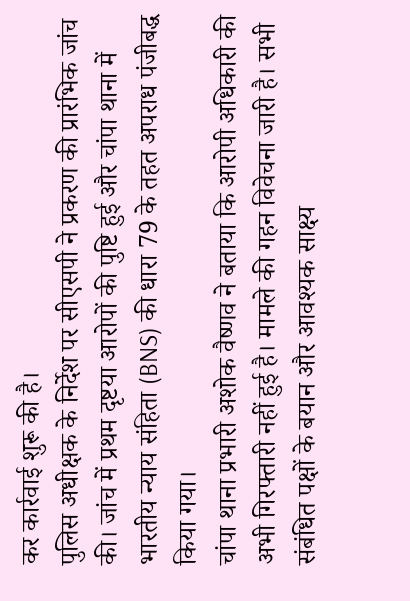कर कार्रवाई शुरू की है।
पुलिस अधीक्षक के निर्देश पर सीएसपी ने प्रकरण की प्रारंभिक जांच की। जांच में प्रथम दृष्टया आरोपों की पुष्टि हुई और चांपा थाना में भारतीय न्याय संहिता (BNS) की धारा 79 के तहत अपराध पंजीबद्ध किया गया।
चांपा थाना प्रभारी अशोक वैष्णव ने बताया कि आरोपी अधिकारी की अभी गिरफ्तारी नहीं हुई है। मामले की गहन विवेचना जारी है। सभी संबंधित पक्षों के बयान और आवश्यक साक्ष्य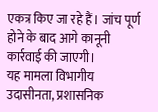एकत्र किए जा रहे हैं। जांच पूर्ण होने के बाद आगे कानूनी कार्रवाई की जाएगी।
यह मामला विभागीय उदासीनता, प्रशासनिक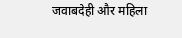जवाबदेही और महिला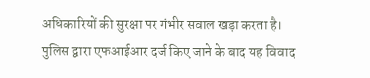अधिकारियों की सुरक्षा पर गंभीर सवाल खड़ा करता है। पुलिस द्वारा एफआईआर दर्ज किए जाने के बाद यह विवाद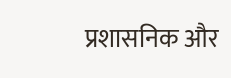प्रशासनिक और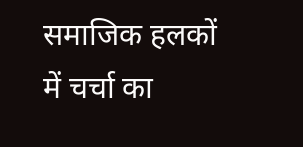समाजिक हलकों में चर्चा का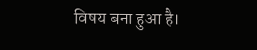विषय बना हुआ है।